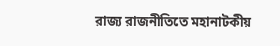রাজ্য রাজনীতিতে মহানাটকীয়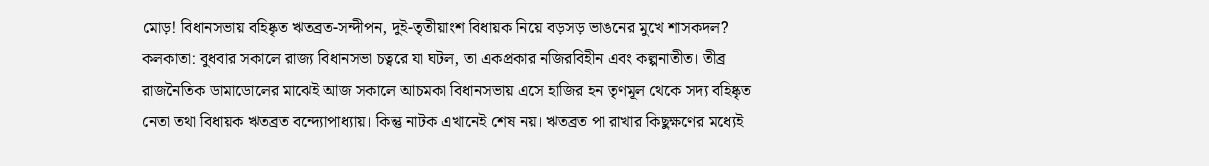মোড়! বিধানসভায় বহিষ্কৃত ঋতব্রত-সন্দীপন, দুই-তৃতীয়াংশ বিধায়ক নিয়ে বড়সড় ভাঙনের মুখে শাসকদল?
কলকাতা: বুধবার সকালে রাজ্য বিধানসভা চত্বরে যা ঘটল, তা একপ্রকার নজিরবিহীন এবং কল্পনাতীত। তীব্র রাজনৈতিক ডামাডোলের মাঝেই আজ সকালে আচমকা বিধানসভায় এসে হাজির হন তৃণমূল থেকে সদ্য বহিষ্কৃত নেতা তথা বিধায়ক ঋতব্রত বন্দ্যোপাধ্যায়। কিন্তু নাটক এখানেই শেষ নয়। ঋতব্রত পা রাখার কিছুক্ষণের মধ্যেই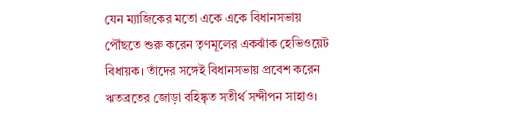যেন ম্যাজিকের মতো একে একে বিধানসভায় পৌঁছতে শুরু করেন তৃণমূলের একঝাঁক হেভিওয়েট বিধায়ক। তাঁদের সঙ্গেই বিধানসভায় প্রবেশ করেন ঋতব্রতের জোড়া বহিষ্কৃত সতীর্থ সন্দীপন সাহাও।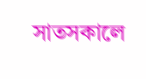সাতসকালে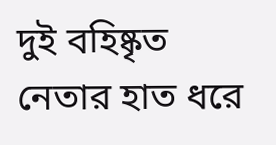দুই বহিষ্কৃত নেতার হাত ধরে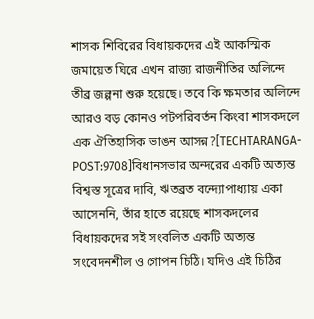শাসক শিবিরের বিধায়কদের এই আকস্মিক জমায়েত ঘিরে এখন রাজ্য রাজনীতির অলিন্দে তীব্র জল্পনা শুরু হয়েছে। তবে কি ক্ষমতার অলিন্দে আরও বড় কোনও পটপরিবর্তন কিংবা শাসকদলে এক ঐতিহাসিক ভাঙন আসন্ন?[TECHTARANGA-POST:9708]বিধানসভার অন্দরের একটি অত্যন্ত বিশ্বস্ত সূত্রের দাবি, ঋতব্রত বন্দ্যোপাধ্যায় একা আসেননি, তাঁর হাতে রয়েছে শাসকদলের বিধায়কদের সই সংবলিত একটি অত্যন্ত সংবেদনশীল ও গোপন চিঠি। যদিও এই চিঠির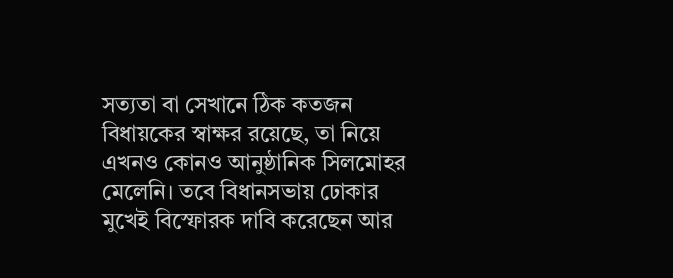সত্যতা বা সেখানে ঠিক কতজন বিধায়কের স্বাক্ষর রয়েছে, তা নিয়ে এখনও কোনও আনুষ্ঠানিক সিলমোহর মেলেনি। তবে বিধানসভায় ঢোকার মুখেই বিস্ফোরক দাবি করেছেন আর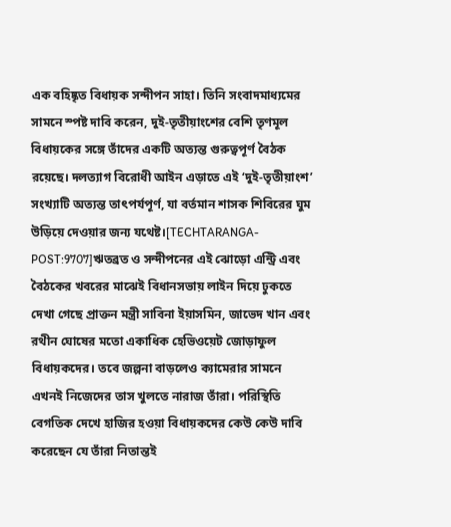এক বহিষ্কৃত বিধায়ক সন্দীপন সাহা। তিনি সংবাদমাধ্যমের সামনে স্পষ্ট দাবি করেন, দুই-তৃতীয়াংশের বেশি তৃণমূল বিধায়কের সঙ্গে তাঁদের একটি অত্যন্ত গুরুত্বপূর্ণ বৈঠক রয়েছে। দলত্যাগ বিরোধী আইন এড়াতে এই ‘দুই-তৃতীয়াংশ’ সংখ্যাটি অত্যন্ত তাৎপর্যপূর্ণ, যা বর্তমান শাসক শিবিরের ঘুম উড়িয়ে দেওয়ার জন্য যথেষ্ট।[TECHTARANGA-POST:9707]ঋতব্রত ও সন্দীপনের এই ঝোড়ো এন্ট্রি এবং বৈঠকের খবরের মাঝেই বিধানসভায় লাইন দিয়ে ঢুকতে দেখা গেছে প্রাক্তন মন্ত্রী সাবিনা ইয়াসমিন, জাভেদ খান এবং রথীন ঘোষের মতো একাধিক হেভিওয়েট জোড়াফুল বিধায়কদের। তবে জল্পনা বাড়লেও ক্যামেরার সামনে এখনই নিজেদের তাস খুলতে নারাজ তাঁরা। পরিস্থিতি বেগতিক দেখে হাজির হওয়া বিধায়কদের কেউ কেউ দাবি করেছেন যে তাঁরা নিতান্তই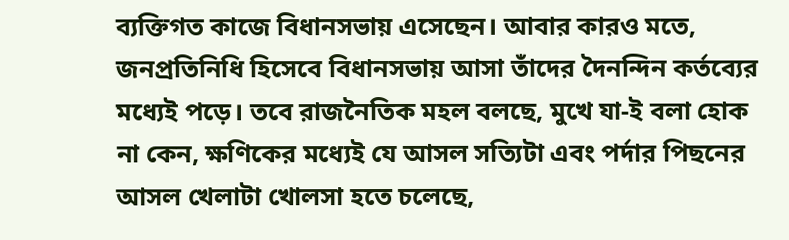ব্যক্তিগত কাজে বিধানসভায় এসেছেন। আবার কারও মতে, জনপ্রতিনিধি হিসেবে বিধানসভায় আসা তাঁদের দৈনন্দিন কর্তব্যের মধ্যেই পড়ে। তবে রাজনৈতিক মহল বলছে, মুখে যা-ই বলা হোক না কেন, ক্ষণিকের মধ্যেই যে আসল সত্যিটা এবং পর্দার পিছনের আসল খেলাটা খোলসা হতে চলেছে,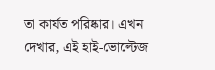তা কার্যত পরিষ্কার। এখন দেখার, এই হাই-ভোল্টেজ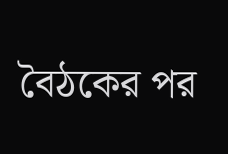বৈঠকের পর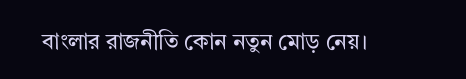বাংলার রাজনীতি কোন নতুন মোড় নেয়।